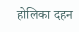होलिका दहन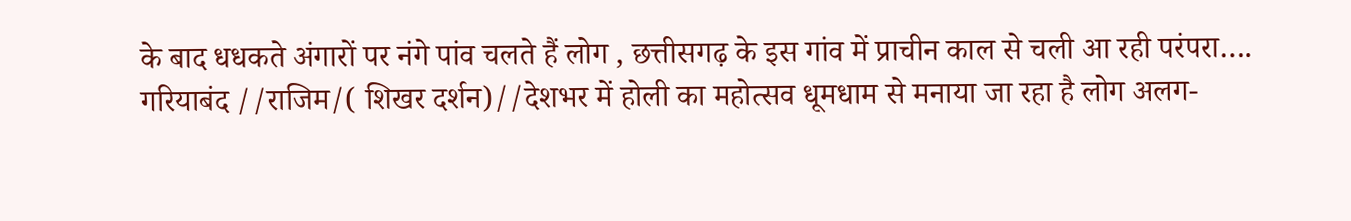के बाद धधकते अंगारों पर नंगे पांव चलते हैं लोग , छत्तीसगढ़ के इस गांव में प्राचीन काल से चली आ रही परंपरा….
गरियाबंद //राजिम/( शिखर दर्शन)//देशभर में होली का महोत्सव धूमधाम से मनाया जा रहा है लोग अलग-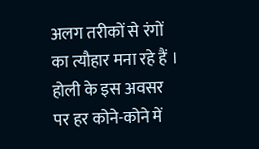अलग तरीकों से रंगों का त्यौहार मना रहे हैं । होली के इस अवसर पर हर कोने-कोने में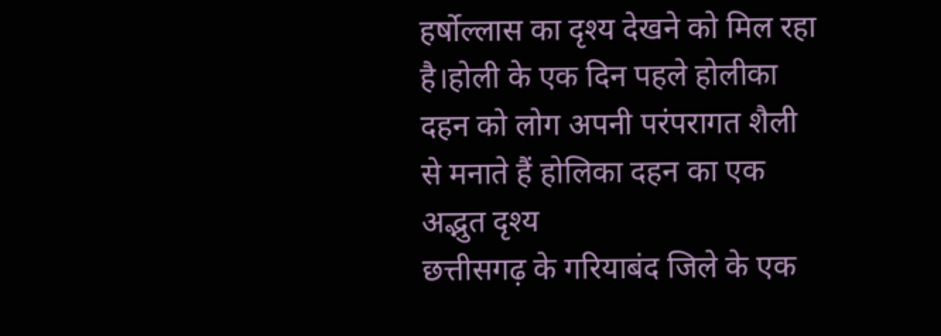हर्षोल्लास का दृश्य देखने को मिल रहा है।होली के एक दिन पहले होलीका दहन को लोग अपनी परंपरागत शैली से मनाते हैं होलिका दहन का एक अद्भुत दृश्य
छत्तीसगढ़ के गरियाबंद जिले के एक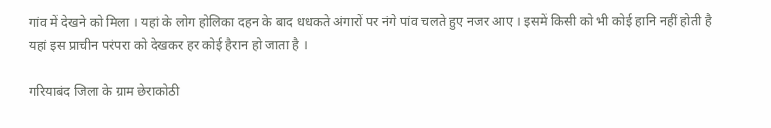गांव में देखने को मिला । यहां के लोग होलिका दहन के बाद धधकते अंगारों पर नंगे पांव चलते हुए नजर आए । इसमें किसी को भी कोई हानि नहीं होती है यहां इस प्राचीन परंपरा को देखकर हर कोई हैरान हो जाता है ।

गरियाबंद जिला के ग्राम छेराकोठी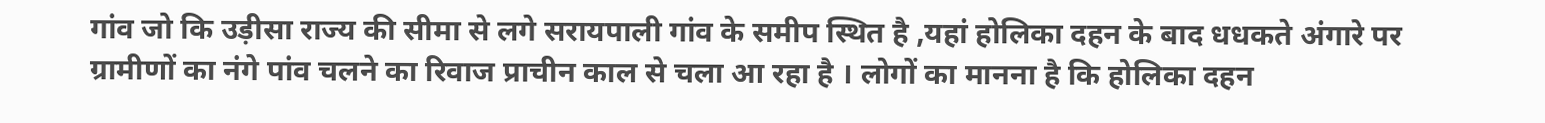गांव जो कि उड़ीसा राज्य की सीमा से लगे सरायपाली गांव के समीप स्थित है ,यहां होलिका दहन के बाद धधकते अंगारे पर ग्रामीणों का नंगे पांव चलने का रिवाज प्राचीन काल से चला आ रहा है । लोगों का मानना है कि होलिका दहन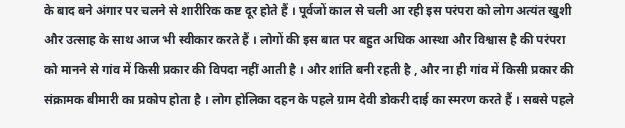के बाद बने अंगार पर चलने से शारीरिक कष्ट दूर होते हैं । पूर्वजों काल से चली आ रही इस परंपरा को लोग अत्यंत खुशी और उत्साह के साथ आज भी स्वीकार करते हैं । लोगों की इस बात पर बहुत अधिक आस्था और विश्वास है की परंपरा को मानने से गांव में किसी प्रकार की विपदा नहीं आती है । और शांति बनी रहती है , और ना ही गांव में किसी प्रकार की संक्रामक बीमारी का प्रकोप होता है । लोग होलिका दहन के पहले ग्राम देवी डोकरी दाई का स्मरण करते हैं । सबसे पहले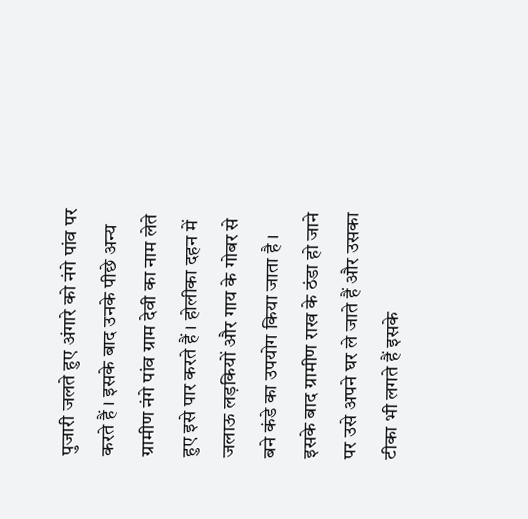पुजारी जलते हुए अंगारे को नंगे पांव पर करते हैं । इसके बाद उनके पीछे अन्य ग्रामीण नंगे पांव ग्राम देवी का नाम लेते हुए इसे पार करते हैं । होलीका दहन में जलाऊ लड़कियों और गाय के गोबर से बने कंडे का उपयोग किया जाता है । इसके बाद ग्रामीण राख के ठंडा हो जाने पर उसे अपने घर ले जाते हैं और उसका टीका भी लगते हैं इसके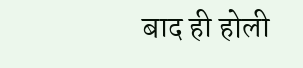बाद ही होली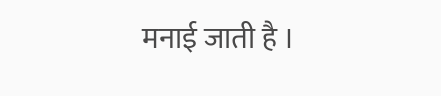मनाई जाती है ।